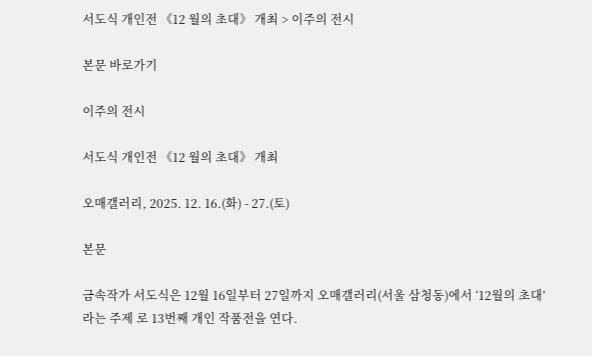서도식 개인전 《12 월의 초대》 개최 > 이주의 전시

본문 바로가기

이주의 전시

서도식 개인전 《12 월의 초대》 개최

오매갤러리, 2025. 12. 16.(화) - 27.(토)

본문

금속작가 서도식은 12월 16일부터 27일까지 오매갤러리(서울 삼청동)에서 ‘12월의 초대’라는 주제 로 13번째 개인 작품전을 연다.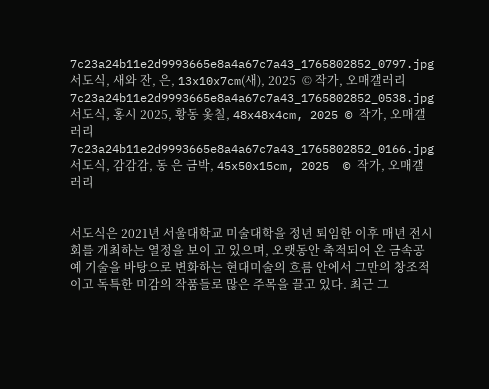7c23a24b11e2d9993665e8a4a67c7a43_1765802852_0797.jpg
서도식, 새와 잔, 은, 13x10x7cm(새), 2025  © 작가, 오매갤러리
7c23a24b11e2d9993665e8a4a67c7a43_1765802852_0538.jpg
서도식, 홍시 2025, 황동 옻칠, 48x48x4cm, 2025 © 작가, 오매갤러리
7c23a24b11e2d9993665e8a4a67c7a43_1765802852_0166.jpg
서도식, 감감감, 동 은 금박, 45x50x15cm, 2025  © 작가, 오매갤러리


서도식은 2021년 서울대학교 미술대학을 정년 퇴임한 이후 매년 전시회를 개최하는 열정을 보이 고 있으며, 오랫동안 축적되어 온 금속공예 기술을 바탕으로 변화하는 현대미술의 흐름 안에서 그만의 창조적이고 독특한 미감의 작품들로 많은 주목을 끌고 있다. 최근 그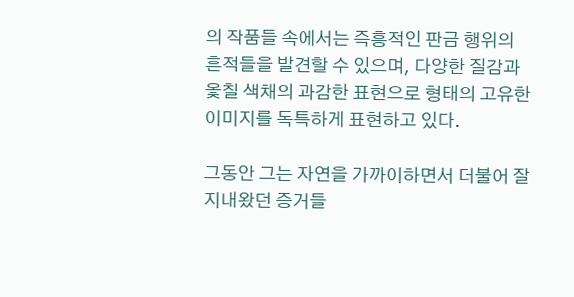의 작품들 속에서는 즉흥적인 판금 행위의 흔적들을 발견할 수 있으며, 다양한 질감과 옻칠 색채의 과감한 표현으로 형태의 고유한 이미지를 독특하게 표현하고 있다.

그동안 그는 자연을 가까이하면서 더불어 잘 지내왔던 증거들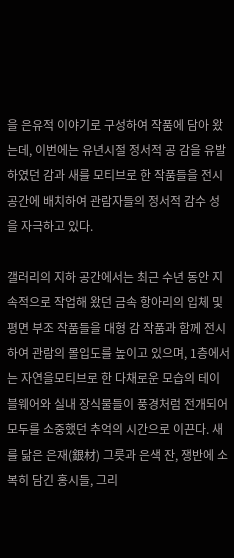을 은유적 이야기로 구성하여 작품에 담아 왔는데, 이번에는 유년시절 정서적 공 감을 유발하였던 감과 새를 모티브로 한 작품들을 전시공간에 배치하여 관람자들의 정서적 감수 성을 자극하고 있다.

갤러리의 지하 공간에서는 최근 수년 동안 지속적으로 작업해 왔던 금속 항아리의 입체 및 평면 부조 작품들을 대형 감 작품과 함께 전시하여 관람의 몰입도를 높이고 있으며, 1층에서는 자연을모티브로 한 다채로운 모습의 테이블웨어와 실내 장식물들이 풍경처럼 전개되어 모두를 소중했던 추억의 시간으로 이끈다. 새를 닮은 은재(銀材) 그릇과 은색 잔, 쟁반에 소복히 담긴 홍시들, 그리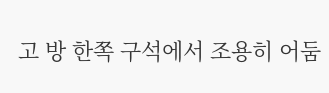고 방 한쪽 구석에서 조용히 어둠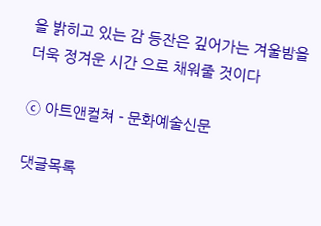을 밝히고 있는 감 등잔은 깊어가는 겨울밤을 더욱 정겨운 시간 으로 채워줄 것이다

ⓒ 아트앤컬쳐 - 문화예술신문

댓글목록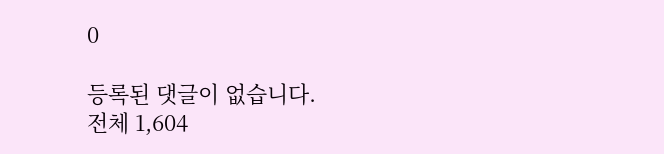0

등록된 댓글이 없습니다.
전체 1,604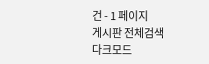건 - 1 페이지
게시판 전체검색
다크모드